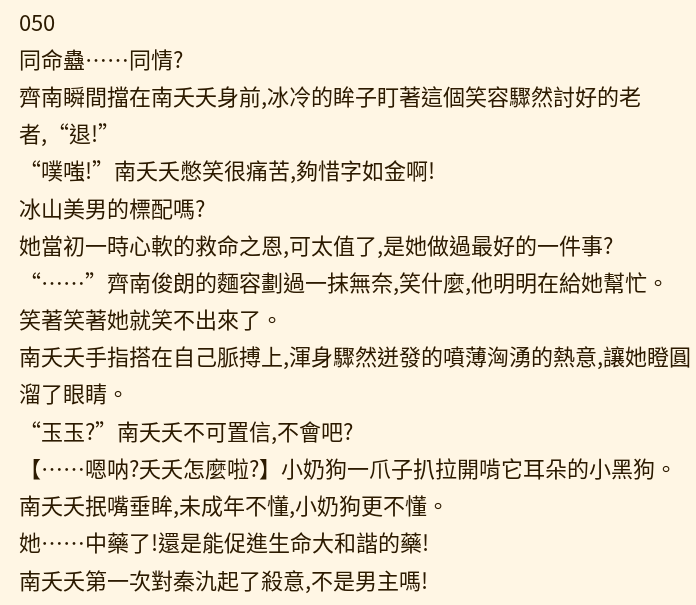050
同命蠱……同情?
齊南瞬間擋在南夭夭身前,冰冷的眸子盯著這個笑容驟然討好的老者,“退!”
“噗嗤!”南夭夭憋笑很痛苦,夠惜字如金啊!
冰山美男的標配嗎?
她當初一時心軟的救命之恩,可太值了,是她做過最好的一件事?
“……”齊南俊朗的麵容劃過一抹無奈,笑什麼,他明明在給她幫忙。
笑著笑著她就笑不出來了。
南夭夭手指搭在自己脈搏上,渾身驟然迸發的噴薄洶湧的熱意,讓她瞪圓溜了眼睛。
“玉玉?”南夭夭不可置信,不會吧?
【……嗯呐?夭夭怎麼啦?】小奶狗一爪子扒拉開啃它耳朵的小黑狗。
南夭夭抿嘴垂眸,未成年不懂,小奶狗更不懂。
她……中藥了!還是能促進生命大和諧的藥!
南夭夭第一次對秦氿起了殺意,不是男主嗎!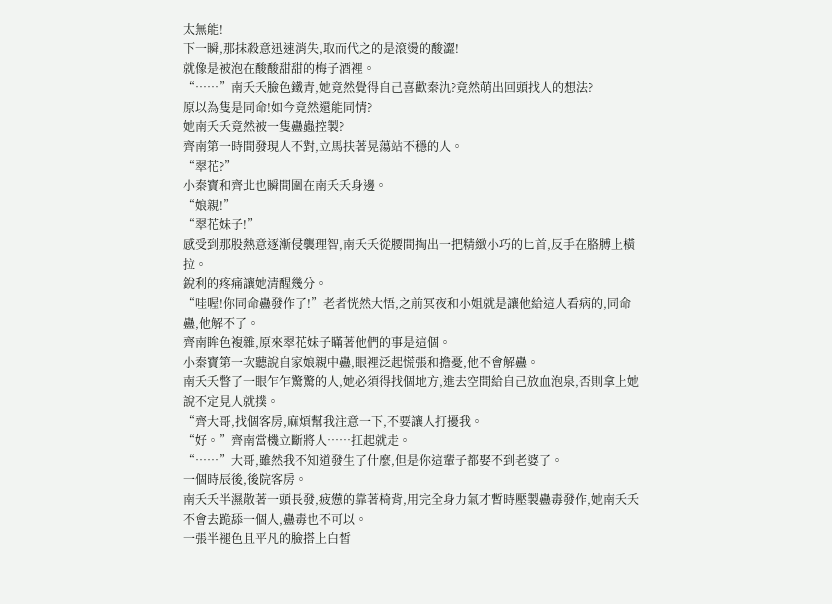太無能!
下一瞬,那抹殺意迅速消失,取而代之的是滾燙的酸澀!
就像是被泡在酸酸甜甜的梅子酒裡。
“……”南夭夭臉色鐵青,她竟然覺得自己喜歡秦氿?竟然萌出回頭找人的想法?
原以為隻是同命!如今竟然還能同情?
她南夭夭竟然被一隻蠱蟲控製?
齊南第一時間發現人不對,立馬扶著晃蕩站不穩的人。
“翠花?”
小秦寶和齊北也瞬間圍在南夭夭身邊。
“娘親!”
“翠花妹子!”
感受到那股熱意逐漸侵襲理智,南夭夭從腰間掏出一把精緻小巧的匕首,反手在胳膊上橫拉。
銳利的疼痛讓她清醒幾分。
“哇喔!你同命蠱發作了!”老者恍然大悟,之前冥夜和小姐就是讓他給這人看病的,同命蠱,他解不了。
齊南眸色複雜,原來翠花妹子瞞著他們的事是這個。
小秦寶第一次聽說自家娘親中蠱,眼裡泛起慌張和擔憂,他不會解蠱。
南夭夭瞥了一眼乍乍驚驚的人,她必須得找個地方,進去空間給自己放血泡泉,否則拿上她說不定見人就撲。
“齊大哥,找個客房,麻煩幫我注意一下,不要讓人打擾我。
“好。”齊南當機立斷將人……扛起就走。
“……”大哥,雖然我不知道發生了什麼,但是你這輩子都娶不到老婆了。
一個時辰後,後院客房。
南夭夭半濕散著一頭長發,疲憊的靠著椅背,用完全身力氣才暫時壓製蠱毒發作,她南夭夭不會去跪舔一個人,蠱毒也不可以。
一張半褪色且平凡的臉搭上白皙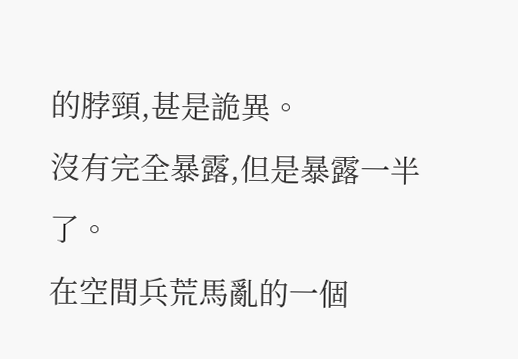的脖頸,甚是詭異。
沒有完全暴露,但是暴露一半了。
在空間兵荒馬亂的一個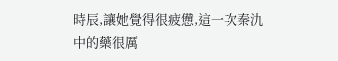時辰,讓她覺得很疲憊,這一次秦氿中的藥很厲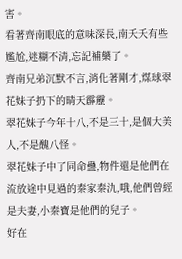害。
看著齊南眼底的意味深長,南夭夭有些尷尬,迷糊不清,忘記補藥了。
齊南兄弟沉默不言,消化著剛才,煤球翠花妹子扔下的晴天霹靂。
翠花妹子今年十八,不是三十,是個大美人,不是醜八怪。
翠花妹子中了同命蠱,物件還是他們在流放途中見過的秦家秦氿,哦,他們曾經是夫妻,小秦寶是他們的兒子。
好在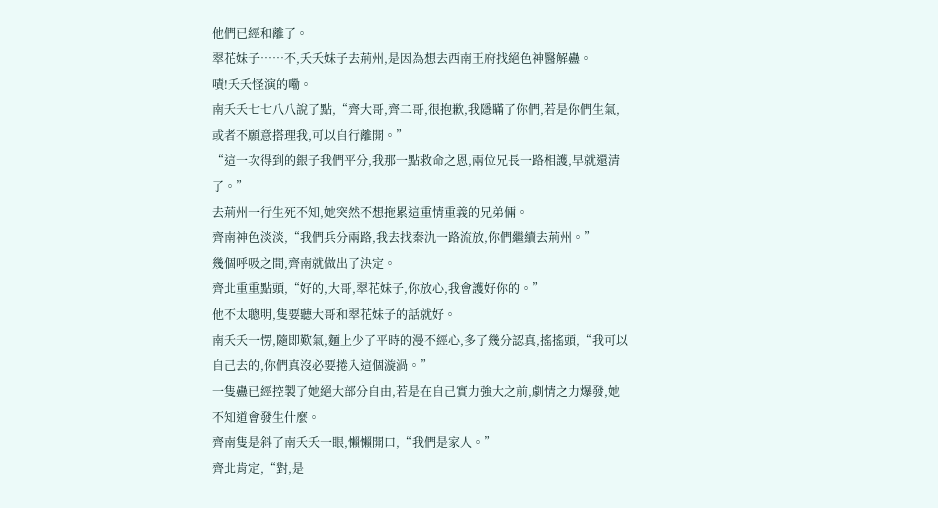他們已經和離了。
翠花妹子……不,夭夭妹子去荊州,是因為想去西南王府找絕色神醫解蠱。
嘖!夭夭怪演的嘞。
南夭夭七七八八說了點,“齊大哥,齊二哥,很抱歉,我隱瞞了你們,若是你們生氣,或者不願意搭理我,可以自行離開。”
“這一次得到的銀子我們平分,我那一點救命之恩,兩位兄長一路相護,早就還清了。”
去荊州一行生死不知,她突然不想拖累這重情重義的兄弟倆。
齊南神色淡淡,“我們兵分兩路,我去找秦氿一路流放,你們繼續去荊州。”
幾個呼吸之間,齊南就做出了決定。
齊北重重點頭,“好的,大哥,翠花妹子,你放心,我會護好你的。”
他不太聰明,隻要聽大哥和翠花妹子的話就好。
南夭夭一愣,隨即歎氣,麵上少了平時的漫不經心,多了幾分認真,搖搖頭,“我可以自己去的,你們真沒必要捲入這個漩渦。”
一隻蠱已經控製了她絕大部分自由,若是在自己實力強大之前,劇情之力爆發,她不知道會發生什麼。
齊南隻是斜了南夭夭一眼,懶懶開口,“我們是家人。”
齊北肯定,“對,是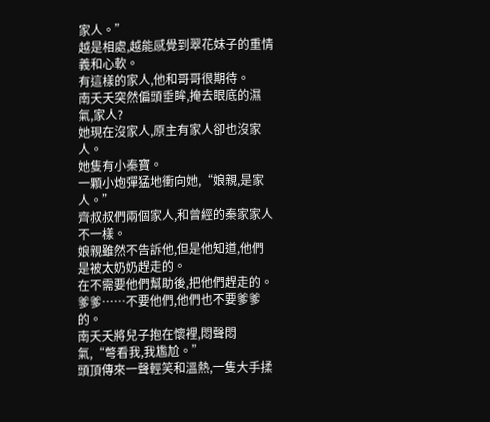家人。”
越是相處,越能感覺到翠花妹子的重情義和心軟。
有這樣的家人,他和哥哥很期待。
南夭夭突然偏頭垂眸,掩去眼底的濕氣,家人?
她現在沒家人,原主有家人卻也沒家人。
她隻有小秦寶。
一顆小炮彈猛地衝向她,“娘親,是家人。”
齊叔叔們兩個家人,和曾經的秦家家人不一樣。
娘親雖然不告訴他,但是他知道,他們是被太奶奶趕走的。
在不需要他們幫助後,把他們趕走的。
爹爹……不要他們,他們也不要爹爹的。
南夭夭將兒子抱在懷裡,悶聲悶氣,“彆看我,我尷尬。”
頭頂傳來一聲輕笑和溫熱,一隻大手揉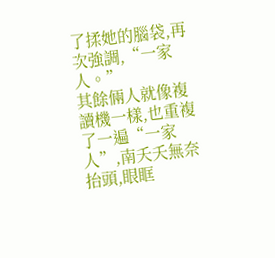了揉她的腦袋,再次強調,“一家人。”
其餘倆人就像複讀機一樣,也重複了一遍“一家人”,南夭夭無奈抬頭,眼眶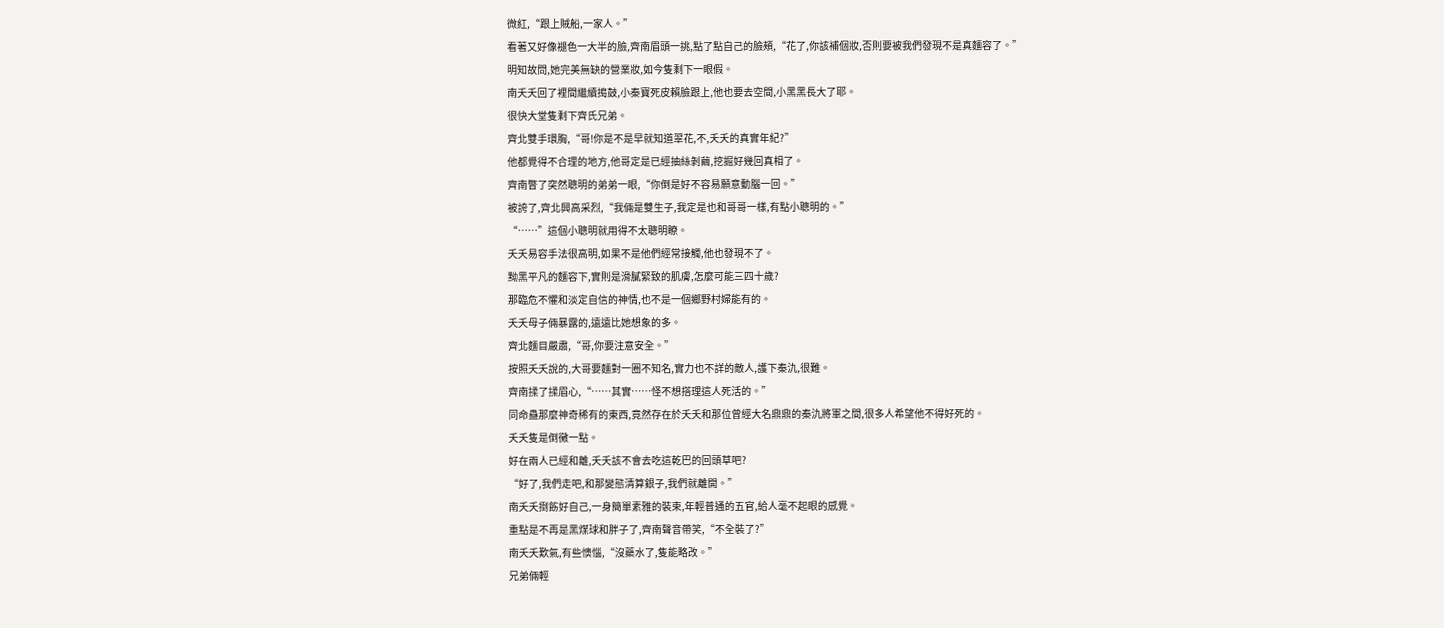微紅,“跟上賊船,一家人。”
看著又好像褪色一大半的臉,齊南眉頭一挑,點了點自己的臉頰,“花了,你該補個妝,否則要被我們發現不是真麵容了。”
明知故問,她完美無缺的營業妝,如今隻剩下一眼假。
南夭夭回了裡間繼續搗鼓,小秦寶死皮賴臉跟上,他也要去空間,小黑黑長大了耶。
很快大堂隻剩下齊氏兄弟。
齊北雙手環胸,“哥!你是不是早就知道翠花,不,夭夭的真實年紀?”
他都覺得不合理的地方,他哥定是已經抽絲剝繭,挖掘好幾回真相了。
齊南瞥了突然聰明的弟弟一眼,“你倒是好不容易願意動腦一回。”
被誇了,齊北興高采烈,“我倆是雙生子,我定是也和哥哥一樣,有點小聰明的。”
“……”這個小聰明就用得不太聰明瞭。
夭夭易容手法很高明,如果不是他們經常接觸,他也發現不了。
黝黑平凡的麵容下,實則是滑膩緊致的肌膚,怎麼可能三四十歲?
那臨危不懼和淡定自信的神情,也不是一個鄉野村婦能有的。
夭夭母子倆暴露的,遠遠比她想象的多。
齊北麵目嚴肅,“哥,你要注意安全。”
按照夭夭說的,大哥要麵對一圈不知名,實力也不詳的敵人,護下秦氿,很難。
齊南揉了揉眉心,“……其實……怪不想搭理這人死活的。”
同命蠱那麼神奇稀有的東西,竟然存在於夭夭和那位曾經大名鼎鼎的秦氿將軍之間,很多人希望他不得好死的。
夭夭隻是倒黴一點。
好在兩人已經和離,夭夭該不會去吃這乾巴的回頭草吧?
“好了,我們走吧,和那變態清算銀子,我們就離開。”
南夭夭捯飭好自己,一身簡單素雅的裝束,年輕普通的五官,給人毫不起眼的感覺。
重點是不再是黑煤球和胖子了,齊南聲音帶笑,“不全裝了?”
南夭夭歎氣,有些懊惱,“沒藥水了,隻能略改。”
兄弟倆輕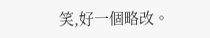笑,好一個略改。